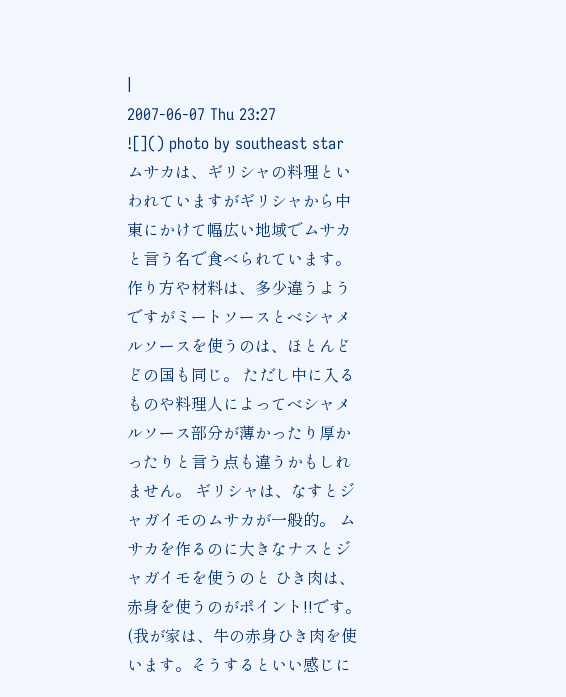|
2007-06-07 Thu 23:27
![]() photo by southeast star ムサカは、ギリシャの料理といわれていますがギリシャから中東にかけて幅広い地域でムサカと言う名で食べられています。 作り方や材料は、多少違うようですがミートソースとベシャメルソースを使うのは、ほとんどどの国も同じ。 ただし中に入るものや料理人によってベシャメルソース部分が薄かったり厚かったりと言う点も違うかもしれません。 ギリシャは、なすとジャガイモのムサカが一般的。 ムサカを作るのに大きなナスとジャガイモを使うのと ひき肉は、赤身を使うのがポイント!!です。 (我が家は、牛の赤身ひき肉を使います。そうするといい感じに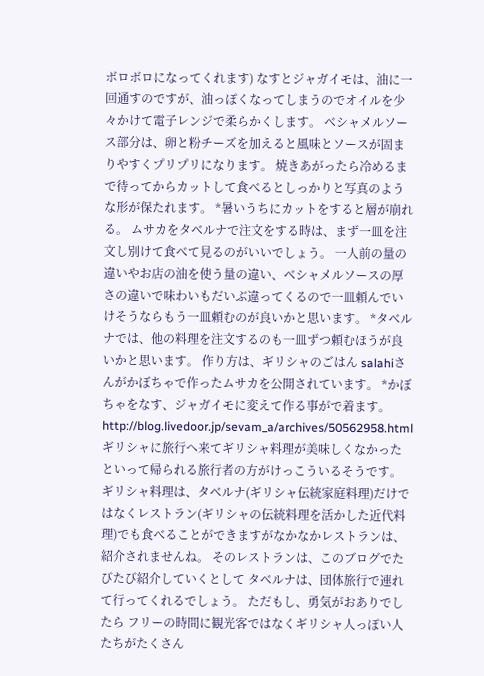ボロボロになってくれます) なすとジャガイモは、油に一回通すのですが、油っぽくなってしまうのでオイルを少々かけて電子レンジで柔らかくします。 ベシャメルソース部分は、卵と粉チーズを加えると風味とソースが固まりやすくプリプリになります。 焼きあがったら冷めるまで待ってからカットして食べるとしっかりと写真のような形が保たれます。 *暑いうちにカットをすると層が崩れる。 ムサカをタベルナで注文をする時は、まず一皿を注文し別けて食べて見るのがいいでしょう。 一人前の量の違いやお店の油を使う量の違い、ベシャメルソースの厚さの違いで味わいもだいぶ違ってくるので一皿頼んでいけそうならもう一皿頼むのが良いかと思います。 *タベルナでは、他の料理を注文するのも一皿ずつ頼むほうが良いかと思います。 作り方は、ギリシャのごはん salahiさんがかぼちゃで作ったムサカを公開されています。 *かぼちゃをなす、ジャガイモに変えて作る事がで着ます。 http://blog.livedoor.jp/sevam_a/archives/50562958.html ギリシャに旅行へ来てギリシャ料理が美味しくなかったといって帰られる旅行者の方がけっこういるそうです。 ギリシャ料理は、タベルナ(ギリシャ伝統家庭料理)だけではなくレストラン(ギリシャの伝統料理を活かした近代料理)でも食べることができますがなかなかレストランは、紹介されませんね。 そのレストランは、このブログでたびたび紹介していくとして タベルナは、団体旅行で連れて行ってくれるでしょう。 ただもし、勇気がおありでしたら フリーの時間に観光客ではなくギリシャ人っぽい人たちがたくさん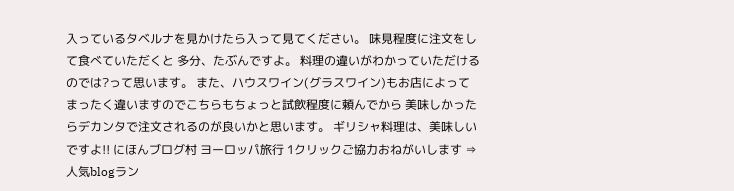入っているタベルナを見かけたら入って見てください。 味見程度に注文をして食べていただくと 多分、たぶんですよ。 料理の違いがわかっていただけるのでは?って思います。 また、ハウスワイン(グラスワイン)もお店によってまったく違いますのでこちらもちょっと試飲程度に頼んでから 美味しかったらデカンタで注文されるのが良いかと思います。 ギリシャ料理は、美味しいですよ!! にほんブログ村 ヨーロッパ旅行 1クリックご協力おねがいします ⇒ 人気blogラン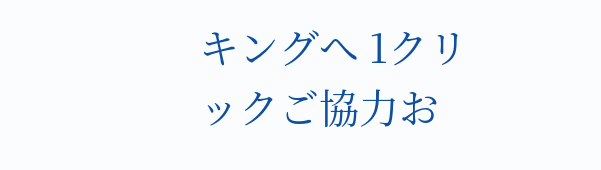キングへ 1クリックご協力お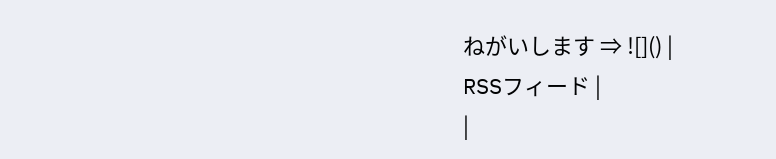ねがいします ⇒ ![]() |
RSSフィード |
|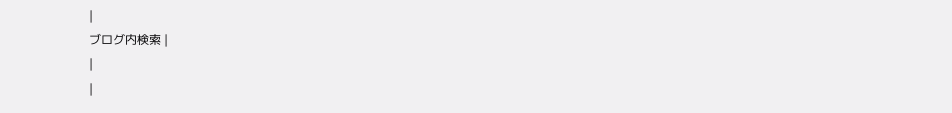|
ブログ内検索 |
|
|